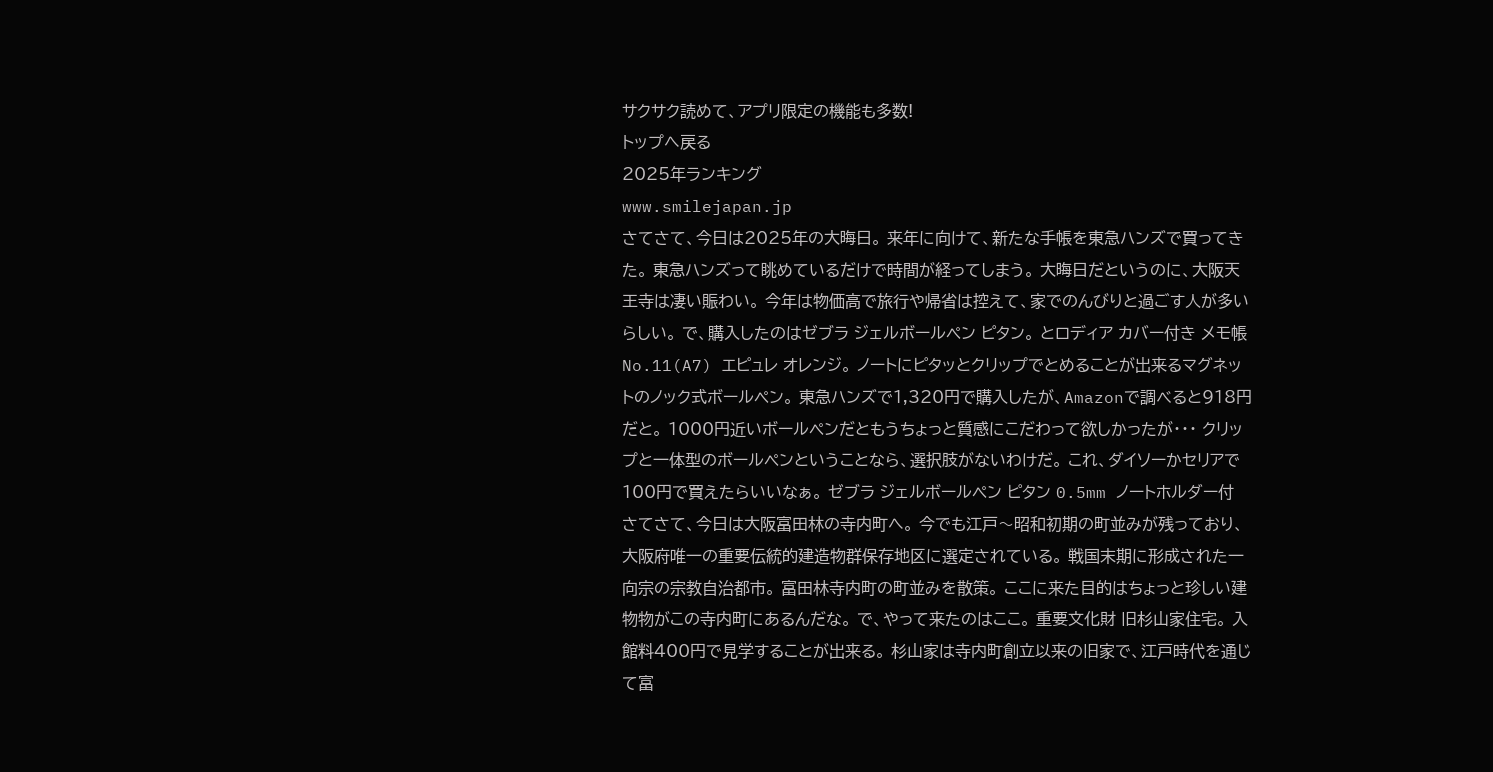サクサク読めて、アプリ限定の機能も多数!
トップへ戻る
2025年ランキング
www.smilejapan.jp
さてさて、今日は2025年の大晦日。 来年に向けて、新たな手帳を東急ハンズで買ってきた。 東急ハンズって眺めているだけで時間が経ってしまう。 大晦日だというのに、大阪天王寺は凄い賑わい。 今年は物価高で旅行や帰省は控えて、家でのんびりと過ごす人が多いらしい。 で、購入したのはゼブラ ジェルボールペン ピタン。 とロディア カバー付き メモ帳 No.11(A7) エピュレ オレンジ。 ノートにピタッとクリップでとめることが出来るマグネットのノック式ボールペン。 東急ハンズで1,320円で購入したが、Amazonで調べると918円だと。 1000円近いボールペンだともうちょっと質感にこだわって欲しかったが・・・ クリップと一体型のボールペンということなら、選択肢がないわけだ。 これ、ダイソーかセリアで100円で買えたらいいなぁ。 ゼブラ ジェルボールペン ピタン 0.5mm ノートホルダー付
さてさて、今日は大阪富田林の寺内町へ。 今でも江戸〜昭和初期の町並みが残っており、大阪府唯一の重要伝統的建造物群保存地区に選定されている。 戦国末期に形成された一向宗の宗教自治都市。 富田林寺内町の町並みを散策。 ここに来た目的はちょっと珍しい建物物がこの寺内町にあるんだな。 で、やって来たのはここ。 重要文化財 旧杉山家住宅。 入館料400円で見学することが出来る。 杉山家は寺内町創立以来の旧家で、江戸時代を通じて富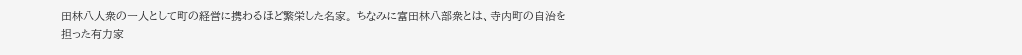田林八人衆の一人として町の経営に携わるほど繁栄した名家。 ちなみに富田林八部衆とは、寺内町の自治を担った有力家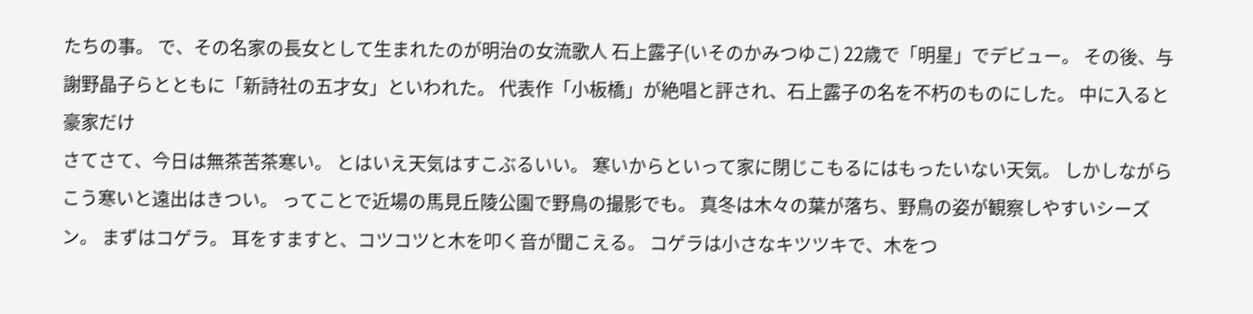たちの事。 で、その名家の長女として生まれたのが明治の女流歌人 石上露子(いそのかみつゆこ) 22歳で「明星」でデビュー。 その後、与謝野晶子らとともに「新詩社の五才女」といわれた。 代表作「小板橋」が絶唱と評され、石上露子の名を不朽のものにした。 中に入ると豪家だけ
さてさて、今日は無茶苦茶寒い。 とはいえ天気はすこぶるいい。 寒いからといって家に閉じこもるにはもったいない天気。 しかしながらこう寒いと遠出はきつい。 ってことで近場の馬見丘陵公園で野鳥の撮影でも。 真冬は木々の葉が落ち、野鳥の姿が観察しやすいシーズン。 まずはコゲラ。 耳をすますと、コツコツと木を叩く音が聞こえる。 コゲラは小さなキツツキで、木をつ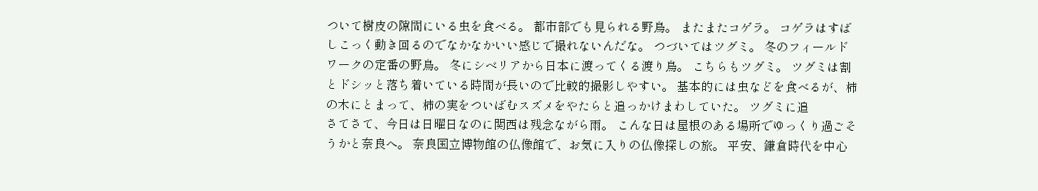ついて樹皮の隙間にいる虫を食べる。 都市部でも見られる野鳥。 またまたコゲラ。 コゲラはすばしこっく動き回るのでなかなかいい感じで撮れないんだな。 つづいてはツグミ。 冬のフィールドワークの定番の野鳥。 冬にシベリアから日本に渡ってくる渡り鳥。 こちらもツグミ。 ツグミは割とドシッと落ち着いている時間が長いので比較的撮影しやすい。 基本的には虫などを食べるが、柿の木にとまって、柿の実をついばむスズメをやたらと追っかけまわしていた。 ツグミに追
さてさて、今日は日曜日なのに関西は残念ながら雨。 こんな日は屋根のある場所でゆっくり過ごそうかと奈良へ。 奈良国立博物館の仏像館で、お気に入りの仏像探しの旅。 平安、鎌倉時代を中心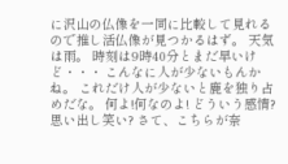に沢山の仏像を一同に比較して見れるので推し活仏像が見つかるはず。 天気は雨。 時刻は9時40分とまだ早いけど・・・ こんなに人が少ないもんかね。 これだけ人が少ないと鹿を独り占めだな。 何よ!何なのよ! どういう感情? 思い出し笑い? さて、こちらが奈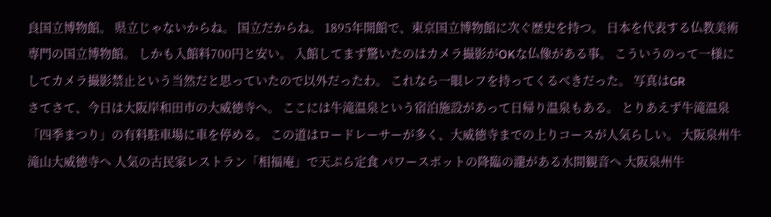良国立博物館。 県立じゃないからね。 国立だからね。 1895年開館で、東京国立博物館に次ぐ歴史を持つ。 日本を代表する仏教美術専門の国立博物館。 しかも入館料700円と安い。 入館してまず驚いたのはカメラ撮影がOKな仏像がある事。 こういうのって一様にしてカメラ撮影禁止という当然だと思っていたので以外だったわ。 これなら一眼レフを持ってくるべきだった。 写真はGR
さてさて、今日は大阪岸和田市の大威徳寺へ。 ここには牛滝温泉という宿泊施設があって日帰り温泉もある。 とりあえず牛滝温泉「四季まつり」の有料駐車場に車を停める。 この道はロードレーサーが多く、大威徳寺までの上りコースが人気らしい。 大阪泉州牛滝山大威徳寺へ 人気の古民家レストラン「相福庵」で天ぷら定食 パワースポットの降臨の瀧がある水間観音へ 大阪泉州牛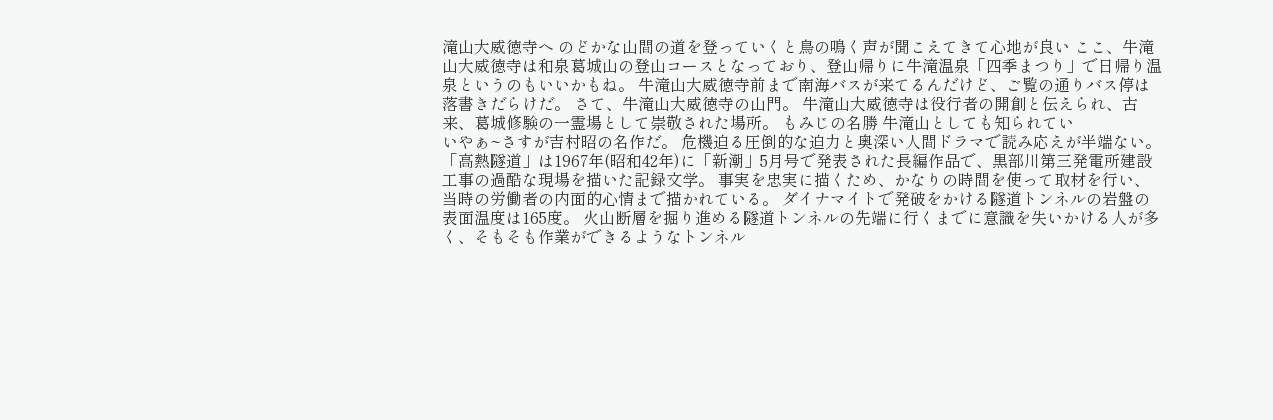滝山大威徳寺へ のどかな山間の道を登っていくと鳥の鳴く声が聞こえてきて心地が良い ここ、牛滝山大威徳寺は和泉葛城山の登山コースとなっており、登山帰りに牛滝温泉「四季まつり」で日帰り温泉というのもいいかもね。 牛滝山大威徳寺前まで南海バスが来てるんだけど、ご覧の通りバス停は落書きだらけだ。 さて、牛滝山大威徳寺の山門。 牛滝山大威徳寺は役行者の開創と伝えられ、古来、葛城修験の一霊場として崇敬された場所。 もみじの名勝 牛滝山としても知られてい
いやぁ~さすが吉村昭の名作だ。 危機迫る圧倒的な迫力と奥深い人間ドラマで読み応えが半端ない。 「高熱隧道」は1967年(昭和42年)に「新潮」5月号で発表された長編作品で、黒部川第三発電所建設工事の過酷な現場を描いた記録文学。 事実を忠実に描くため、かなりの時間を使って取材を行い、当時の労働者の内面的心情まで描かれている。 ダイナマイトで発破をかける隧道トンネルの岩盤の表面温度は165度。 火山断層を掘り進める隧道トンネルの先端に行くまでに意識を失いかける人が多く、そもそも作業ができるようなトンネル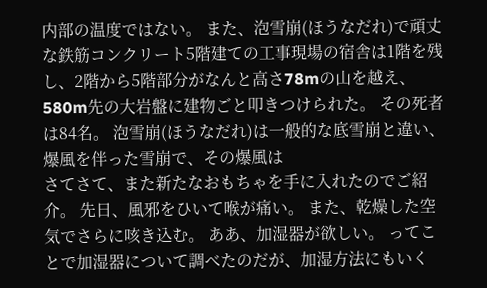内部の温度ではない。 また、泡雪崩(ほうなだれ)で頑丈な鉄筋コンクリート5階建ての工事現場の宿舎は1階を残し、2階から5階部分がなんと高さ78mの山を越え、580m先の大岩盤に建物ごと叩きつけられた。 その死者は84名。 泡雪崩(ほうなだれ)は一般的な底雪崩と違い、爆風を伴った雪崩で、その爆風は
さてさて、また新たなおもちゃを手に入れたのでご紹介。 先日、風邪をひいて喉が痛い。 また、乾燥した空気でさらに咳き込む。 ああ、加湿器が欲しい。 ってことで加湿器について調べたのだが、加湿方法にもいく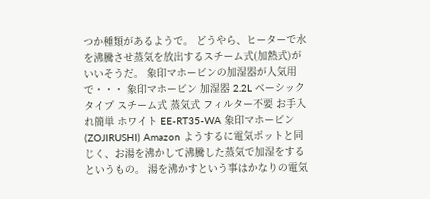つか種類があるようで。 どうやら、ヒーターで水を沸騰させ蒸気を放出するスチーム式(加熱式)がいいそうだ。 象印マホービンの加湿器が人気用で・・・ 象印マホービン 加湿器 2.2L ベーシックタイプ スチーム式 蒸気式 フィルター不要 お手入れ簡単 ホワイト EE-RT35-WA 象印マホービン(ZOJIRUSHI) Amazon ようするに電気ポットと同じく、お湯を沸かして沸騰した蒸気で加湿をするというもの。 湯を沸かすという事はかなりの電気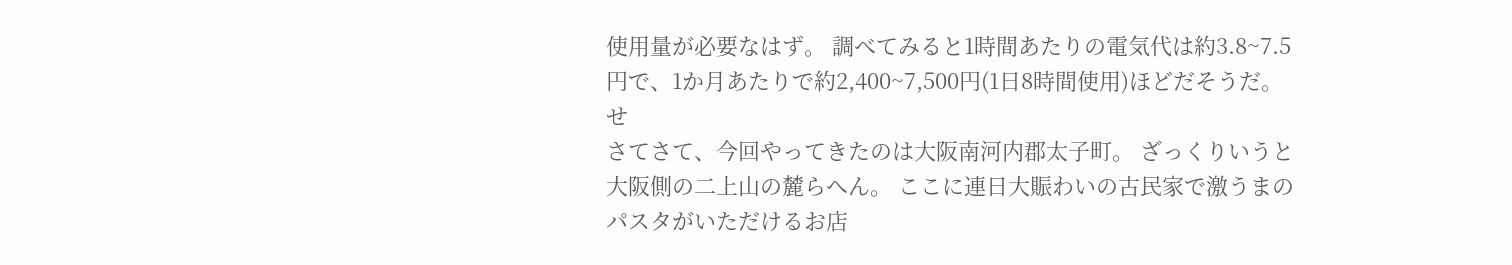使用量が必要なはず。 調べてみると1時間あたりの電気代は約3.8~7.5円で、1か月あたりで約2,400~7,500円(1日8時間使用)ほどだそうだ。 せ
さてさて、今回やってきたのは大阪南河内郡太子町。 ざっくりいうと大阪側の二上山の麓らへん。 ここに連日大賑わいの古民家で激うまのパスタがいただけるお店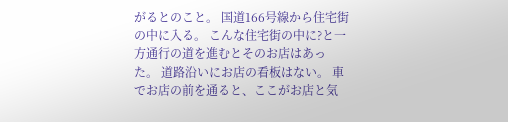がるとのこと。 国道166号線から住宅街の中に入る。 こんな住宅街の中に?と一方通行の道を進むとそのお店はあった。 道路沿いにお店の看板はない。 車でお店の前を通ると、ここがお店と気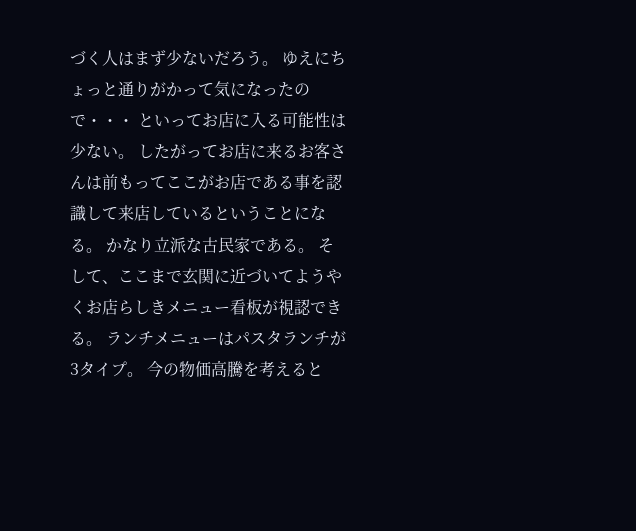づく人はまず少ないだろう。 ゆえにちょっと通りがかって気になったので・・・ といってお店に入る可能性は少ない。 したがってお店に来るお客さんは前もってここがお店である事を認識して来店しているということになる。 かなり立派な古民家である。 そして、ここまで玄関に近づいてようやくお店らしきメニュー看板が視認できる。 ランチメニューはパスタランチが3タイプ。 今の物価高騰を考えると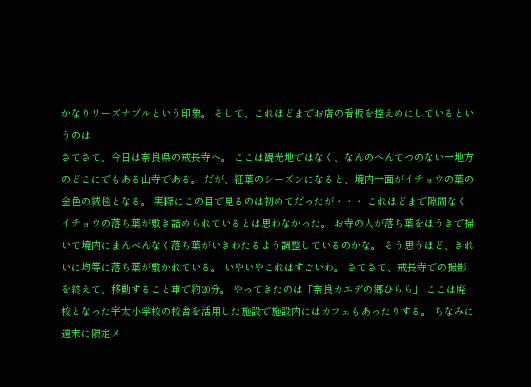かなりリーズナブルという印象。 そして、これほどまでお店の看板を控えめにしているというのは
さてさて、今日は奈良県の戒長寺へ。 ここは観光地ではなく、なんのへんてつのない一地方のどこにでもある山寺である。 だが、紅葉のシーズンになると、境内一面がイチョウの葉の金色の絨毯となる。 実際にこの目で見るのは初めてだったが・・・ これほどまで隙間なくイチョウの落ち葉が敷き詰められているとは思わなかった。 お寺の人が落ち葉をほうきで掃いて境内にまんべんなく落ち葉がいきわたるよう調整しているのかな。 そう思うほど、きれいに均等に落ち葉が敷かれている。 いやいやこれはすごいわ。 さてさて、戒長寺での撮影を終えて、移動すること車で約20分。 やってきたのは「奈良カエデの郷ひらら」 ここは廃校となった宇太小学校の校舎を活用した施設で施設内にはカフェもあったりする。 ちなみに週末に限定メ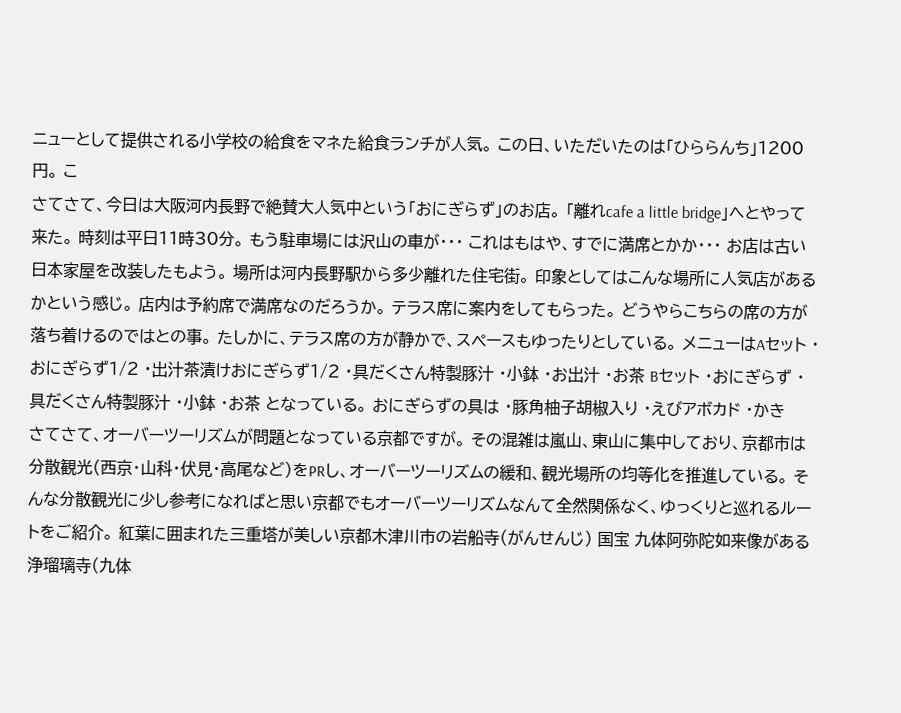ニューとして提供される小学校の給食をマネた給食ランチが人気。 この日、いただいたのは「ひららんち」1200円。 こ
さてさて、今日は大阪河内長野で絶賛大人気中という「おにぎらず」のお店。 「離れcafe a little bridge」へとやって来た。 時刻は平日11時30分。 もう駐車場には沢山の車が・・・ これはもはや、すでに満席とかか・・・ お店は古い日本家屋を改装したもよう。 場所は河内長野駅から多少離れた住宅街。 印象としてはこんな場所に人気店があるかという感じ。 店内は予約席で満席なのだろうか。 テラス席に案内をしてもらった。 どうやらこちらの席の方が落ち着けるのではとの事。 たしかに、テラス席の方が静かで、スペースもゆったりとしている。 メニューはAセット ・おにぎらず1/2 ・出汁茶漬けおにぎらず1/2 ・具だくさん特製豚汁 ・小鉢 ・お出汁 ・お茶 Bセット ・おにぎらず ・具だくさん特製豚汁 ・小鉢 ・お茶 となっている。 おにぎらずの具は ・豚角柚子胡椒入り ・えびアボカド ・かき
さてさて、オーバーツーリズムが問題となっている京都ですが。 その混雑は嵐山、東山に集中しており、京都市は分散観光(西京・山科・伏見・高尾など)をPRし、オーバーツーリズムの緩和、観光場所の均等化を推進している。 そんな分散観光に少し参考になればと思い京都でもオーバーツーリズムなんて全然関係なく、ゆっくりと巡れるルートをご紹介。 紅葉に囲まれた三重塔が美しい京都木津川市の岩船寺(がんせんじ) 国宝 九体阿弥陀如来像がある浄瑠璃寺(九体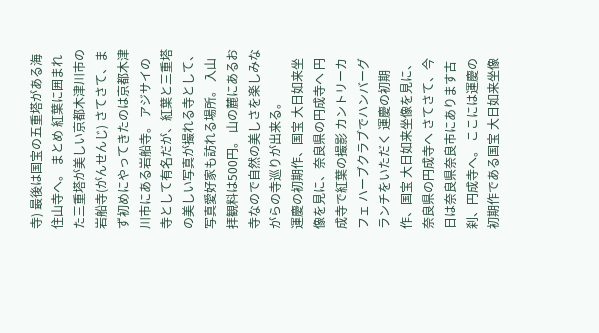寺) 最後は国宝の五重塔がある海住山寺へ。 まとめ 紅葉に囲まれた三重塔が美しい京都木津川市の岩船寺(がんせんじ) さてさて、まず初めにやってきたのは京都木津川市にある岩船寺。 アジサイの寺として有名だが、紅葉と三重塔の美しい写真が撮れる寺として、写真愛好家も訪れる場所。 入山拝観料は500円。 山の麓にあるお寺なので自然の美しさを楽しみながらの寺巡りが出来る。
運慶の初期作、国宝 大日如来坐像を見に、奈良県の円成寺へ 円成寺で紅葉の撮影 カントリーカフェ ハーブクラブでハンバーグランチをいただく 運慶の初期作、国宝 大日如来坐像を見に、奈良県の円成寺へ さてさて、今日は奈良県奈良市にあります古刹、円成寺へ。 ここには運慶の初期作である国宝 大日如来坐像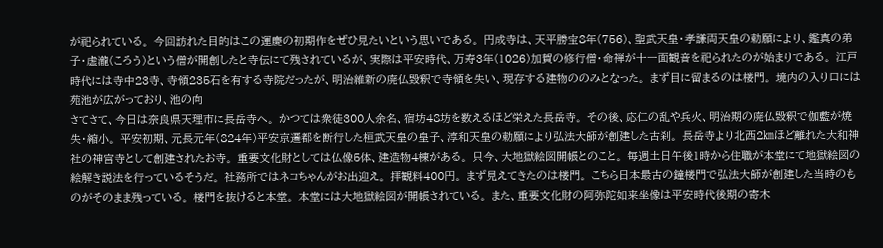が祀られている。 今回訪れた目的はこの運慶の初期作をぜひ見たいという思いである。 円成寺は、天平勝宝8年(756)、聖武天皇・孝謙両天皇の勅願により、鑑真の弟子・虚瀧(ころう)という僧が開創したと寺伝にて残されているが、実際は平安時代、万寿3年(1026)加賀の修行僧・命禅が十一面観音を祀られたのが始まりである。 江戸時代には寺中23寺、寺領235石を有する寺院だったが、明治維新の廃仏毀釈で寺領を失い、現存する建物ののみとなった。 まず目に留まるのは楼門。 境内の入り口には苑池が広がっており、池の向
さてさて、今日は奈良県天理市に長岳寺へ。 かつては衆徒300人余名、宿坊48坊を数えるほど栄えた長岳寺。 その後、応仁の乱や兵火、明治期の廃仏毀釈で伽藍が焼失・縮小。 平安初期、元長元年(824年)平安京遷都を断行した桓武天皇の皇子、淳和天皇の勅願により弘法大師が創建した古刹。 長岳寺より北西2㎞ほど離れた大和神社の神宮寺として創建されたお寺。 重要文化財としては仏像5体、建造物4棟がある。 只今、大地獄絵図開帳とのこと。 毎週土日午後1時から住職が本堂にて地獄絵図の絵解き説法を行っているそうだ。 社務所ではネコちゃんがお出迎え。 拝観料400円。 まず見えてきたのは楼門。 こちら日本最古の鐘楼門で弘法大師が創建した当時のものがそのまま残っている。 楼門を抜けると本堂。 本堂には大地獄絵図が開帳されている。 また、重要文化財の阿弥陀如来坐像は平安時代後期の寄木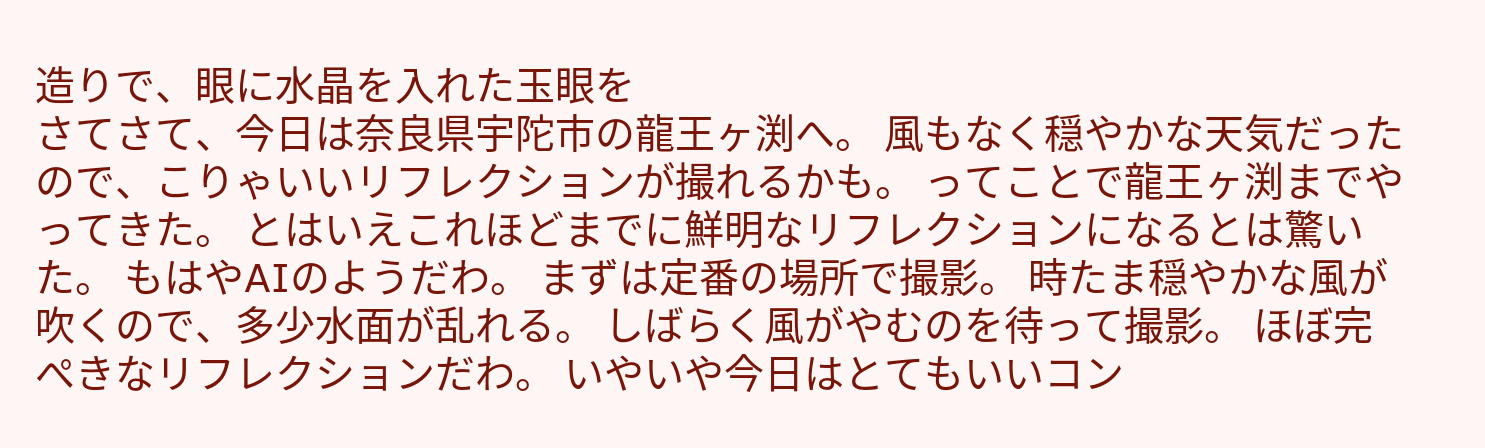造りで、眼に水晶を入れた玉眼を
さてさて、今日は奈良県宇陀市の龍王ヶ渕へ。 風もなく穏やかな天気だったので、こりゃいいリフレクションが撮れるかも。 ってことで龍王ヶ渕までやってきた。 とはいえこれほどまでに鮮明なリフレクションになるとは驚いた。 もはやAIのようだわ。 まずは定番の場所で撮影。 時たま穏やかな風が吹くので、多少水面が乱れる。 しばらく風がやむのを待って撮影。 ほぼ完ぺきなリフレクションだわ。 いやいや今日はとてもいいコン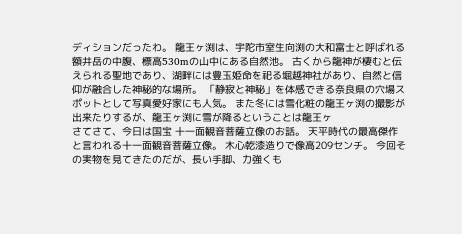ディションだったわ。 龍王ヶ渕は、宇陀市室生向渕の大和富士と呼ばれる額井岳の中腹、標高530mの山中にある自然池。 古くから龍神が棲むと伝えられる聖地であり、湖畔には豊玉姫命を祀る堀越神社があり、自然と信仰が融合した神秘的な場所。 「静寂と神秘」を体感できる奈良県の穴場スポットとして写真愛好家にも人気。 また冬には雪化粧の龍王ヶ渕の撮影が出来たりするが、龍王ヶ渕に雪が降るということは龍王ヶ
さてさて、今日は国宝 十一面観音菩薩立像のお話。 天平時代の最高傑作と言われる十一面観音菩薩立像。 木心乾漆造りで像高209センチ。 今回その実物を見てきたのだが、長い手脚、力強くも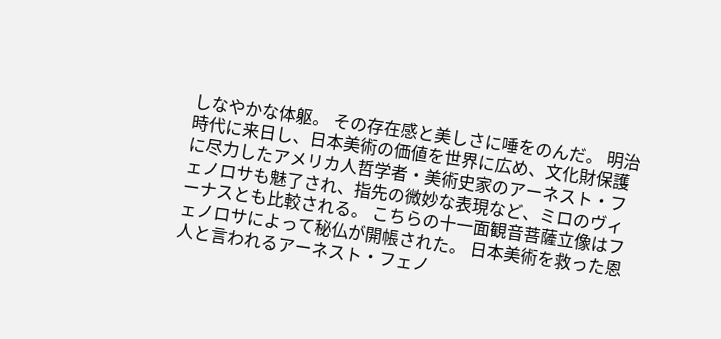しなやかな体躯。 その存在感と美しさに唾をのんだ。 明治時代に来日し、日本美術の価値を世界に広め、文化財保護に尽力したアメリカ人哲学者・美術史家のアーネスト・フェノロサも魅了され、指先の微妙な表現など、ミロのヴィーナスとも比較される。 こちらの十一面観音菩薩立像はフェノロサによって秘仏が開帳された。 日本美術を救った恩人と言われるアーネスト・フェノ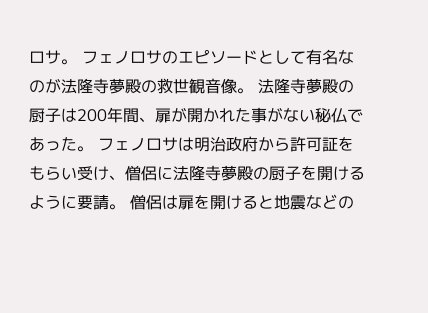ロサ。 フェノロサのエピソードとして有名なのが法隆寺夢殿の救世観音像。 法隆寺夢殿の厨子は200年間、扉が開かれた事がない秘仏であった。 フェノロサは明治政府から許可証をもらい受け、僧侶に法隆寺夢殿の厨子を開けるように要請。 僧侶は扉を開けると地震などの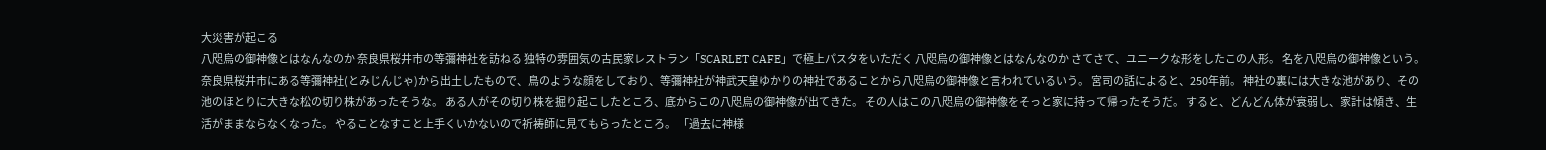大災害が起こる
八咫烏の御神像とはなんなのか 奈良県桜井市の等彌神社を訪ねる 独特の雰囲気の古民家レストラン「SCARLET CAFE」で極上パスタをいただく 八咫烏の御神像とはなんなのか さてさて、ユニークな形をしたこの人形。 名を八咫烏の御神像という。 奈良県桜井市にある等彌神社(とみじんじゃ)から出土したもので、鳥のような顔をしており、等彌神社が神武天皇ゆかりの神社であることから八咫烏の御神像と言われているいう。 宮司の話によると、250年前。 神社の裏には大きな池があり、その池のほとりに大きな松の切り株があったそうな。 ある人がその切り株を掘り起こしたところ、底からこの八咫烏の御神像が出てきた。 その人はこの八咫烏の御神像をそっと家に持って帰ったそうだ。 すると、どんどん体が衰弱し、家計は傾き、生活がままならなくなった。 やることなすこと上手くいかないので祈祷師に見てもらったところ。 「過去に神様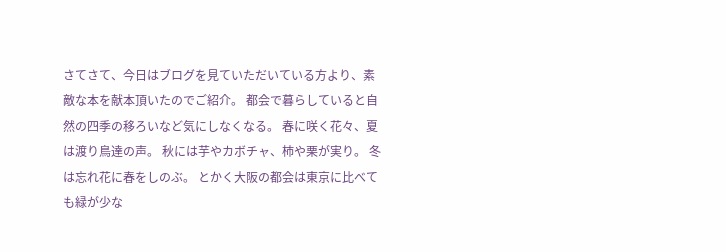さてさて、今日はブログを見ていただいている方より、素敵な本を献本頂いたのでご紹介。 都会で暮らしていると自然の四季の移ろいなど気にしなくなる。 春に咲く花々、夏は渡り鳥達の声。 秋には芋やカボチャ、柿や栗が実り。 冬は忘れ花に春をしのぶ。 とかく大阪の都会は東京に比べても緑が少な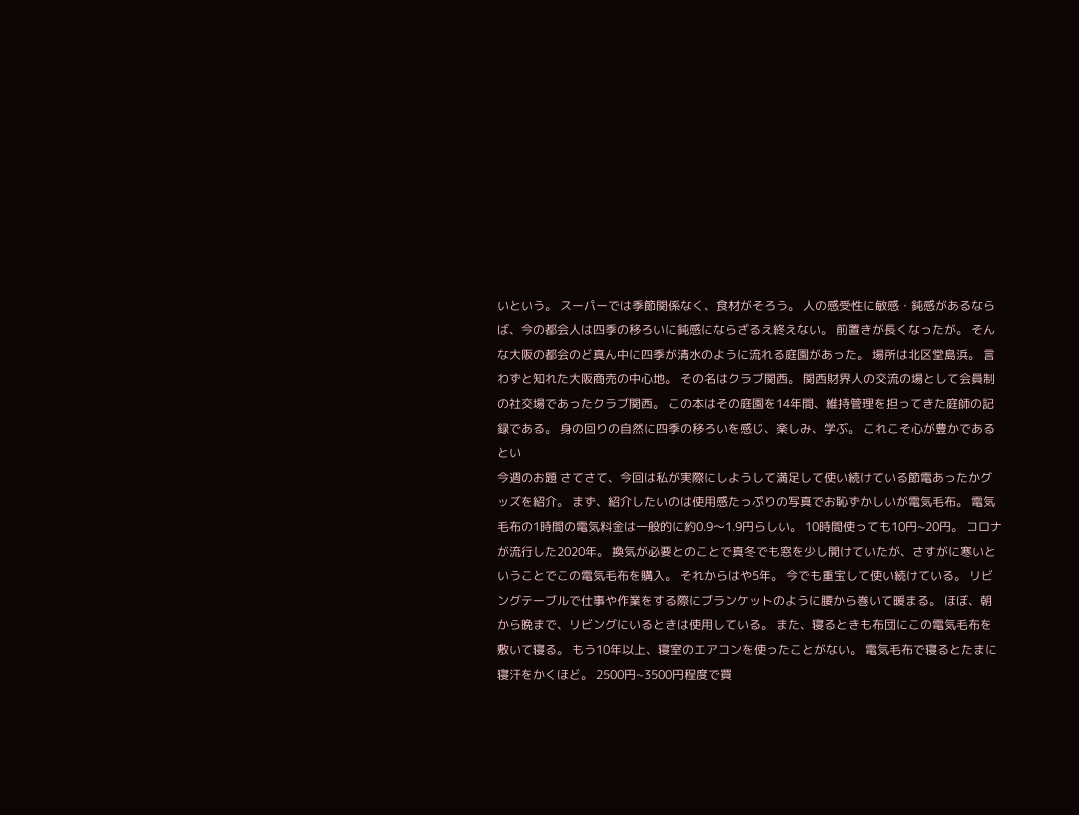いという。 スーパーでは季節関係なく、食材がそろう。 人の感受性に敏感・鈍感があるならば、今の都会人は四季の移ろいに鈍感にならざるえ終えない。 前置きが長くなったが。 そんな大阪の都会のど真ん中に四季が清水のように流れる庭園があった。 場所は北区堂島浜。 言わずと知れた大阪商売の中心地。 その名はクラブ関西。 関西財界人の交流の場として会員制の社交場であったクラブ関西。 この本はその庭園を14年間、維持管理を担ってきた庭師の記録である。 身の回りの自然に四季の移ろいを感じ、楽しみ、学ぶ。 これこそ心が豊かであるとい
今週のお題 さてさて、今回は私が実際にしようして満足して使い続けている節電あったかグッズを紹介。 まず、紹介したいのは使用感たっぷりの写真でお恥ずかしいが電気毛布。 電気毛布の1時間の電気料金は一般的に約0.9〜1.9円らしい。 10時間使っても10円~20円。 コロナが流行した2020年。 換気が必要とのことで真冬でも窓を少し開けていたが、さすがに寒いということでこの電気毛布を購入。 それからはや5年。 今でも重宝して使い続けている。 リビングテーブルで仕事や作業をする際にブランケットのように腰から巻いて暖まる。 ほぼ、朝から晩まで、リビングにいるときは使用している。 また、寝るときも布団にこの電気毛布を敷いて寝る。 もう10年以上、寝室のエアコンを使ったことがない。 電気毛布で寝るとたまに寝汗をかくほど。 2500円~3500円程度で買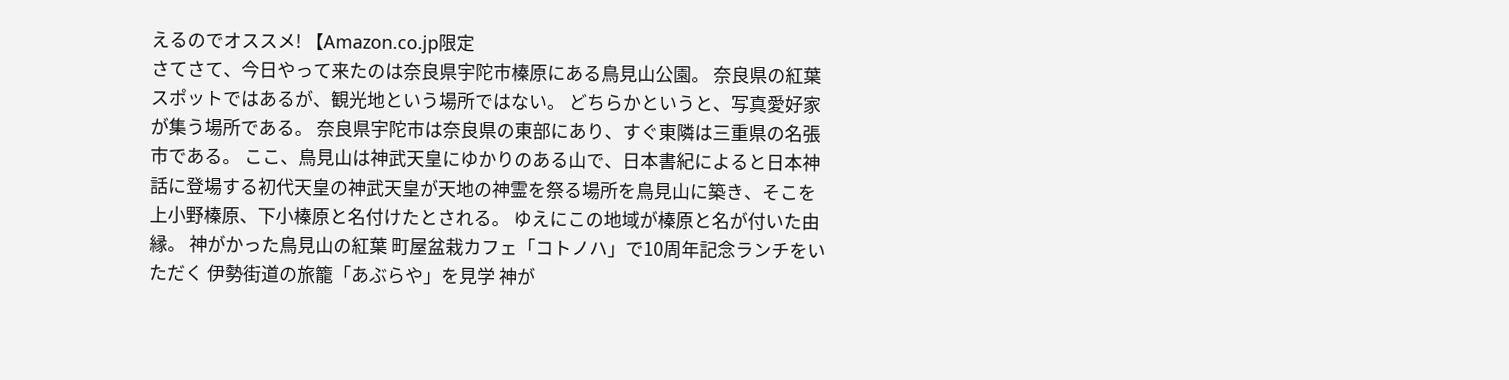えるのでオススメ! 【Amazon.co.jp限定
さてさて、今日やって来たのは奈良県宇陀市榛原にある鳥見山公園。 奈良県の紅葉スポットではあるが、観光地という場所ではない。 どちらかというと、写真愛好家が集う場所である。 奈良県宇陀市は奈良県の東部にあり、すぐ東隣は三重県の名張市である。 ここ、鳥見山は神武天皇にゆかりのある山で、日本書紀によると日本神話に登場する初代天皇の神武天皇が天地の神霊を祭る場所を鳥見山に築き、そこを上小野榛原、下小榛原と名付けたとされる。 ゆえにこの地域が榛原と名が付いた由縁。 神がかった鳥見山の紅葉 町屋盆栽カフェ「コトノハ」で10周年記念ランチをいただく 伊勢街道の旅籠「あぶらや」を見学 神が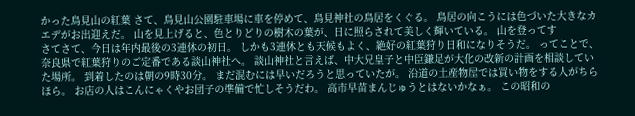かった鳥見山の紅葉 さて、鳥見山公園駐車場に車を停めて、鳥見神社の鳥居をくぐる。 鳥居の向こうには色づいた大きなカエデがお出迎えだ。 山を見上げると、色とりどりの樹木の葉が、日に照らされて美しく輝いている。 山を登ってす
さてさて、今日は年内最後の3連休の初日。 しかも3連休とも天候もよく、絶好の紅葉狩り日和になりそうだ。 ってことで、奈良県で紅葉狩りのご定番である談山神社へ。 談山神社と言えば、中大兄皇子と中臣鎌足が大化の改新の計画を相談していた場所。 到着したのは朝の9時30分。 まだ混むには早いだろうと思っていたが。 沿道の土産物屋では買い物をする人がちらほら。 お店の人はこんにゃくやお団子の準備で忙しそうだわ。 高市早苗まんじゅうとはないかなぁ。 この昭和の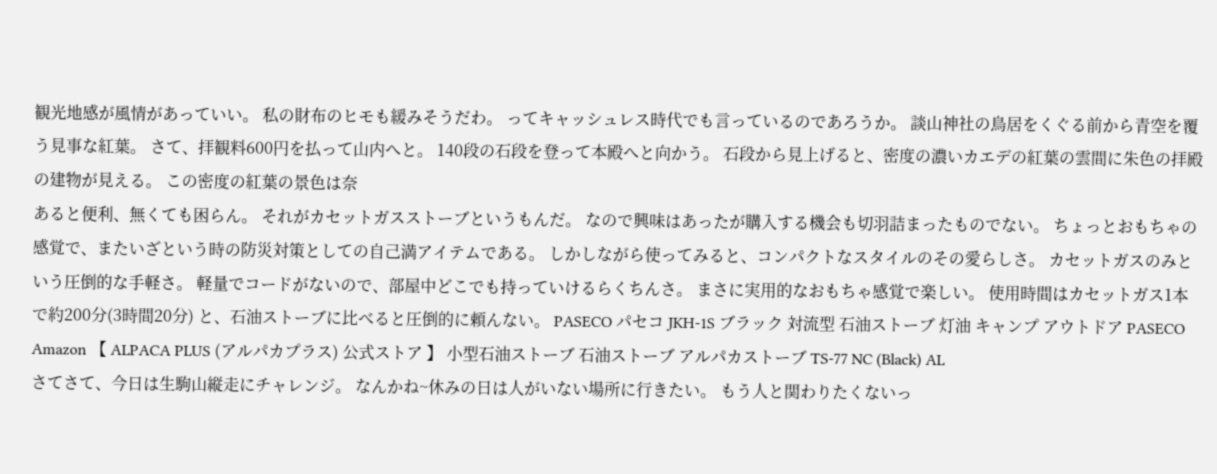観光地感が風情があっていい。 私の財布のヒモも緩みそうだわ。 ってキャッシュレス時代でも言っているのであろうか。 談山神社の鳥居をくぐる前から青空を覆う見事な紅葉。 さて、拝観料600円を払って山内へと。 140段の石段を登って本殿へと向かう。 石段から見上げると、密度の濃いカエデの紅葉の雲間に朱色の拝殿の建物が見える。 この密度の紅葉の景色は奈
あると便利、無くても困らん。 それがカセットガスストーブというもんだ。 なので興味はあったが購入する機会も切羽詰まったものでない。 ちょっとおもちゃの感覚で、またいざという時の防災対策としての自己満アイテムである。 しかしながら使ってみると、コンパクトなスタイルのその愛らしさ。 カセットガスのみという圧倒的な手軽さ。 軽量でコードがないので、部屋中どこでも持っていけるらくちんさ。 まさに実用的なおもちゃ感覚で楽しい。 使用時間はカセットガス1本で約200分(3時間20分) と、石油ストーブに比べると圧倒的に頼んない。 PASECO パセコ JKH-1S ブラック 対流型 石油ストーブ 灯油 キャンプ アウトドア PASECO Amazon 【 ALPACA PLUS (アルパカプラス) 公式ストア 】 小型石油ストーブ 石油ストーブ アルパカストーブ TS-77 NC (Black) AL
さてさて、今日は生駒山縦走にチャレンジ。 なんかね~休みの日は人がいない場所に行きたい。 もう人と関わりたくないっ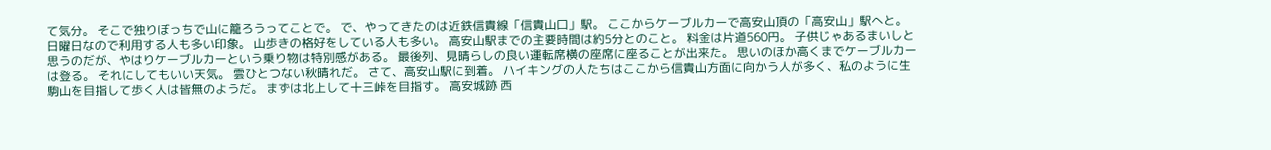て気分。 そこで独りぼっちで山に籠ろうってことで。 で、やってきたのは近鉄信貴線「信貴山口」駅。 ここからケーブルカーで高安山頂の「高安山」駅へと。 日曜日なので利用する人も多い印象。 山歩きの格好をしている人も多い。 高安山駅までの主要時間は約5分とのこと。 料金は片道560円。 子供じゃあるまいしと思うのだが、やはりケーブルカーという乗り物は特別感がある。 最後列、見晴らしの良い運転席横の座席に座ることが出来た。 思いのほか高くまでケーブルカーは登る。 それにしてもいい天気。 雲ひとつない秋晴れだ。 さて、高安山駅に到着。 ハイキングの人たちはここから信貴山方面に向かう人が多く、私のように生駒山を目指して歩く人は皆無のようだ。 まずは北上して十三峠を目指す。 高安城跡 西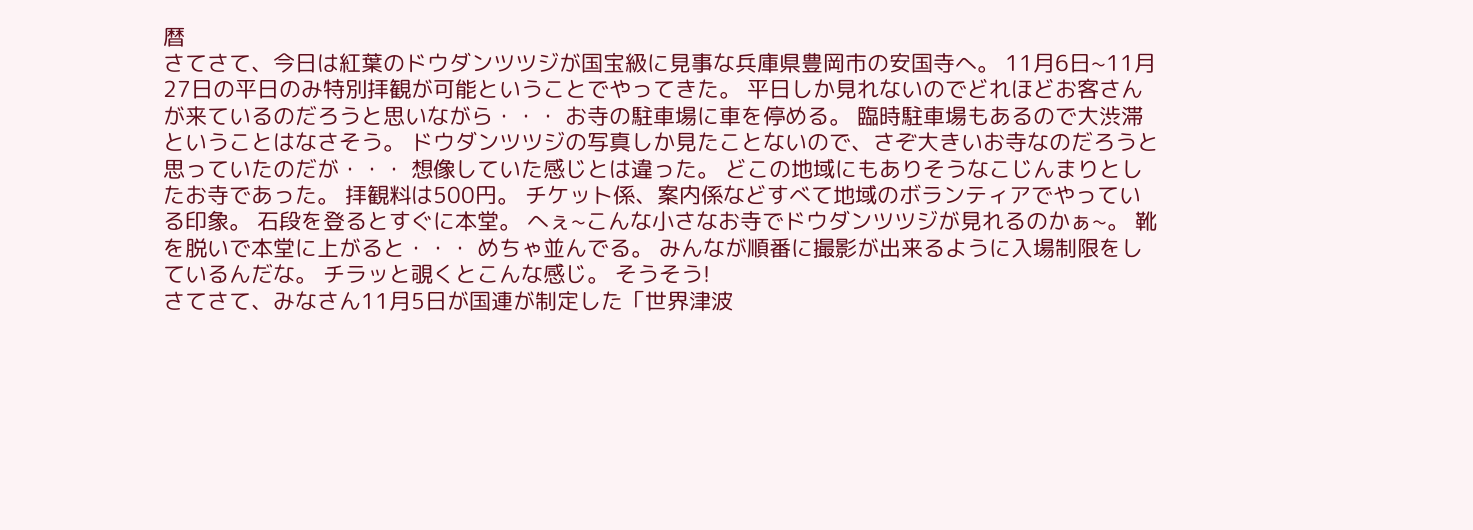暦
さてさて、今日は紅葉のドウダンツツジが国宝級に見事な兵庫県豊岡市の安国寺へ。 11月6日~11月27日の平日のみ特別拝観が可能ということでやってきた。 平日しか見れないのでどれほどお客さんが来ているのだろうと思いながら・・・ お寺の駐車場に車を停める。 臨時駐車場もあるので大渋滞ということはなさそう。 ドウダンツツジの写真しか見たことないので、さぞ大きいお寺なのだろうと思っていたのだが・・・ 想像していた感じとは違った。 どこの地域にもありそうなこじんまりとしたお寺であった。 拝観料は500円。 チケット係、案内係などすべて地域のボランティアでやっている印象。 石段を登るとすぐに本堂。 へぇ~こんな小さなお寺でドウダンツツジが見れるのかぁ~。 靴を脱いで本堂に上がると・・・ めちゃ並んでる。 みんなが順番に撮影が出来るように入場制限をしているんだな。 チラッと覗くとこんな感じ。 そうそう!
さてさて、みなさん11月5日が国連が制定した「世界津波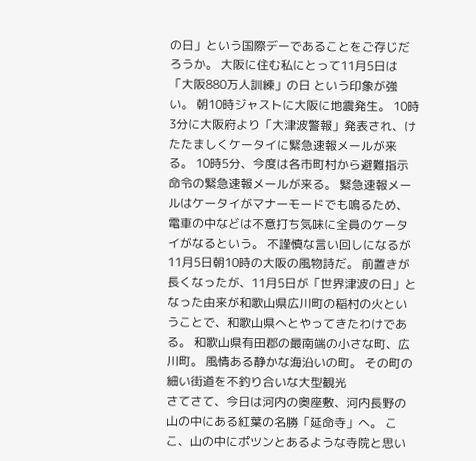の日」という国際デーであることをご存じだろうか。 大阪に住む私にとって11月5日は「大阪880万人訓練」の日 という印象が強い。 朝10時ジャストに大阪に地震発生。 10時3分に大阪府より「大津波警報」発表され、けたたましくケータイに緊急速報メールが来る。 10時5分、今度は各市町村から避難指示命令の緊急速報メールが来る。 緊急速報メールはケータイがマナーモードでも鳴るため、電車の中などは不意打ち気味に全員のケータイがなるという。 不謹慎な言い回しになるが11月5日朝10時の大阪の風物詩だ。 前置きが長くなったが、11月5日が「世界津波の日」となった由来が和歌山県広川町の稲村の火ということで、和歌山県へとやってきたわけである。 和歌山県有田郡の最南端の小さな町、広川町。 風情ある静かな海沿いの町。 その町の細い街道を不釣り合いな大型観光
さてさて、今日は河内の奥座敷、河内長野の山の中にある紅葉の名勝「延命寺」へ。 ここ、山の中にポツンとあるような寺院と思い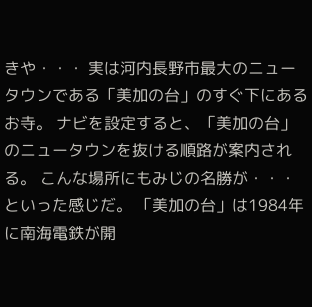きや・・・ 実は河内長野市最大のニュータウンである「美加の台」のすぐ下にあるお寺。 ナビを設定すると、「美加の台」のニュータウンを抜ける順路が案内される。 こんな場所にもみじの名勝が・・・といった感じだ。 「美加の台」は1984年に南海電鉄が開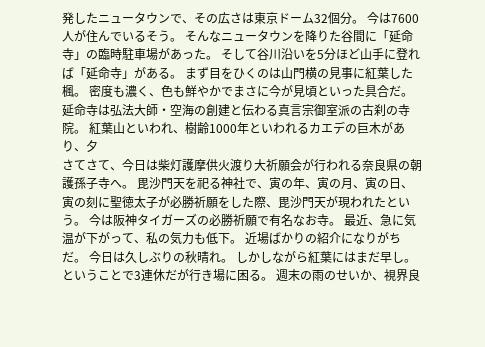発したニュータウンで、その広さは東京ドーム32個分。 今は7600人が住んでいるそう。 そんなニュータウンを降りた谷間に「延命寺」の臨時駐車場があった。 そして谷川沿いを5分ほど山手に登れば「延命寺」がある。 まず目をひくのは山門横の見事に紅葉した楓。 密度も濃く、色も鮮やかでまさに今が見頃といった具合だ。 延命寺は弘法大師・空海の創建と伝わる真言宗御室派の古刹の寺院。 紅葉山といわれ、樹齢1000年といわれるカエデの巨木があり、夕
さてさて、今日は柴灯護摩供火渡り大祈願会が行われる奈良県の朝護孫子寺へ。 毘沙門天を祀る神社で、寅の年、寅の月、寅の日、寅の刻に聖徳太子が必勝祈願をした際、毘沙門天が現われたという。 今は阪神タイガーズの必勝祈願で有名なお寺。 最近、急に気温が下がって、私の気力も低下。 近場ばかりの紹介になりがちだ。 今日は久しぶりの秋晴れ。 しかしながら紅葉にはまだ早し。 ということで3連休だが行き場に困る。 週末の雨のせいか、視界良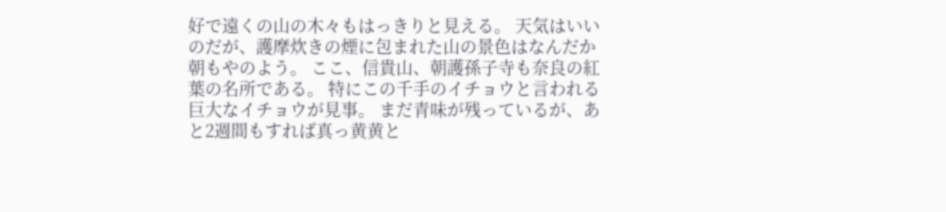好で遠くの山の木々もはっきりと見える。 天気はいいのだが、護摩炊きの煙に包まれた山の景色はなんだか朝もやのよう。 ここ、信貴山、朝護孫子寺も奈良の紅葉の名所である。 特にこの千手のイチョウと言われる巨大なイチョウが見事。 まだ青味が残っているが、あと2週間もすれば真っ黄黄と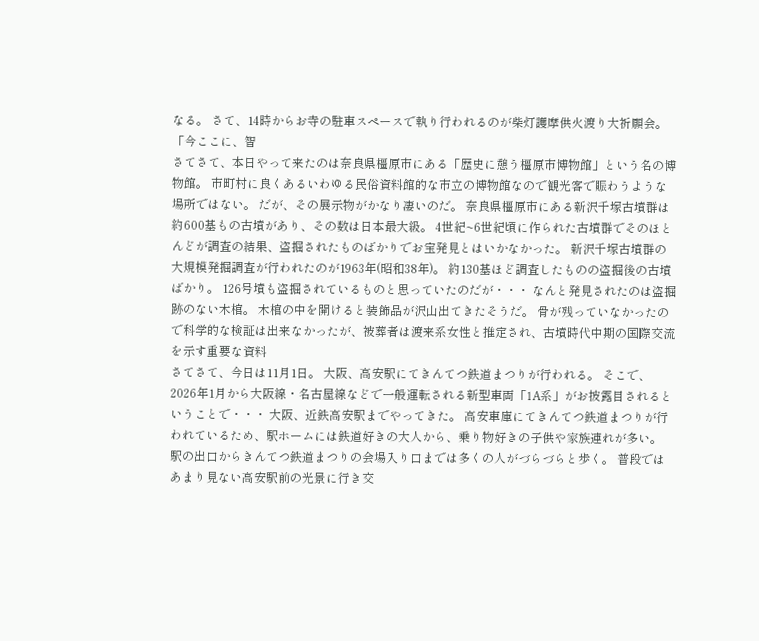なる。 さて、14時からお寺の駐車スペースで執り行われるのが柴灯護摩供火渡り大祈願会。 「今ここに、智
さてさて、本日やって来たのは奈良県橿原市にある「歴史に憩う橿原市博物館」という名の博物館。 市町村に良くあるいわゆる民俗資料館的な市立の博物館なので観光客で賑わうような場所ではない。 だが、その展示物がかなり凄いのだ。 奈良県橿原市にある新沢千塚古墳群は約600基もの古墳があり、その数は日本最大級。 4世紀~6世紀頃に作られた古墳群でそのほとんどが調査の結果、盗掘されたものばかりでお宝発見とはいかなかった。 新沢千塚古墳群の大規模発掘調査が行われたのが1963年(昭和38年)。 約130基ほど調査したものの盗掘後の古墳ばかり。 126号墳も盗掘されているものと思っていたのだが・・・ なんと発見されたのは盗掘跡のない木棺。 木棺の中を開けると装飾品が沢山出てきたそうだ。 骨が残っていなかったので科学的な検証は出来なかったが、被葬者は渡来系女性と推定され、古墳時代中期の国際交流を示す重要な資料
さてさて、今日は11月1日。 大阪、高安駅にてきんてつ鉄道まつりが行われる。 そこで、2026年1月から大阪線・名古屋線などで一般運転される新型車両「1A系」がお披露目されるということで・・・ 大阪、近鉄高安駅までやってきた。 高安車庫にてきんてつ鉄道まつりが行われているため、駅ホームには鉄道好きの大人から、乗り物好きの子供や家族連れが多い。 駅の出口からきんてつ鉄道まつりの会場入り口までは多くの人がづらづらと歩く。 普段ではあまり見ない高安駅前の光景に行き交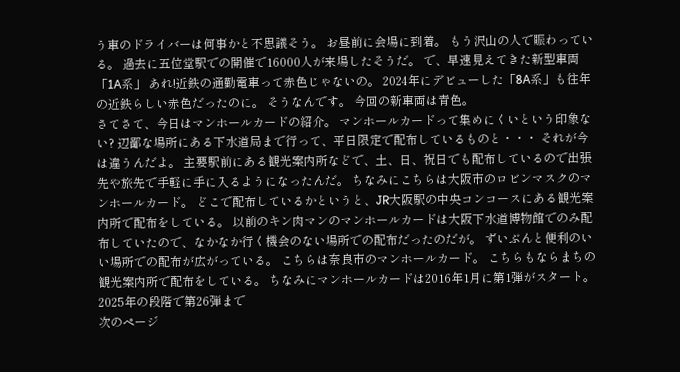う車のドライバーは何事かと不思議そう。 お昼前に会場に到着。 もう沢山の人で賑わっている。 過去に五位堂駅での開催で16000人が来場したそうだ。 で、早速見えてきた新型車両「1A系」 あれ!近鉄の通勤電車って赤色じゃないの。 2024年にデビューした「8A系」も往年の近鉄らしい赤色だったのに。 そうなんです。 今回の新車両は青色。
さてさて、今日はマンホールカードの紹介。 マンホールカードって集めにくいという印象ない? 辺鄙な場所にある下水道局まで行って、平日限定で配布しているものと・・・ それが今は違うんだよ。 主要駅前にある観光案内所などで、土、日、祝日でも配布しているので出張先や旅先で手軽に手に入るようになったんだ。 ちなみにこちらは大阪市のロビンマスクのマンホールカード。 どこで配布しているかというと、JR大阪駅の中央コンコースにある観光案内所で配布をしている。 以前のキン肉マンのマンホールカードは大阪下水道博物館でのみ配布していたので、なかなか行く機会のない場所での配布だったのだが。 ずいぶんと便利のいい場所での配布が広がっている。 こちらは奈良市のマンホールカード。 こちらもならまちの観光案内所で配布をしている。 ちなみにマンホールカードは2016年1月に第1弾がスタート。 2025年の段階で第26弾まで
次のページ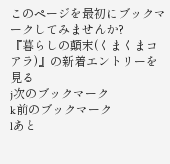このページを最初にブックマークしてみませんか?
『暮らしの顛末(くまくまコアラ)』の新着エントリーを見る
j次のブックマーク
k前のブックマーク
lあと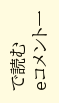で読む
eコメント一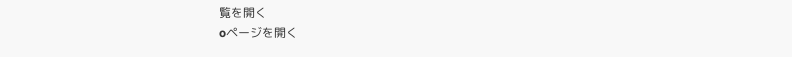覧を開く
oページを開く